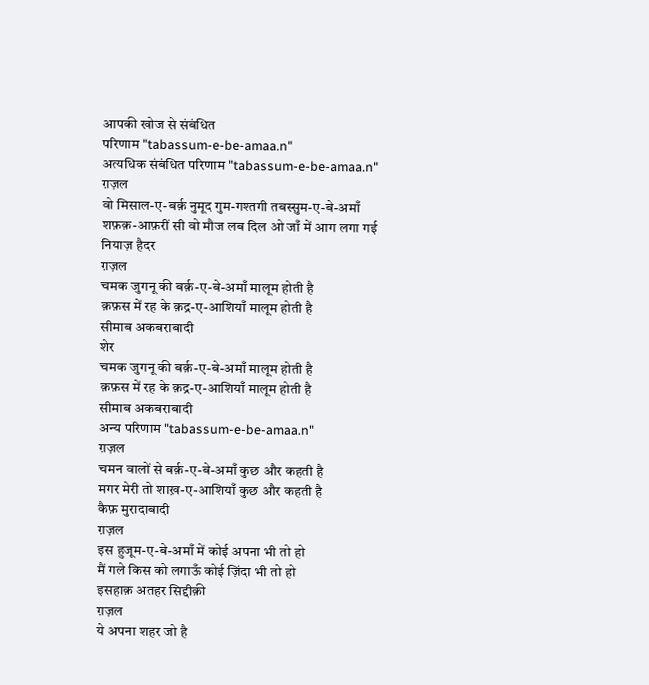आपकी खोज से संबंधित
परिणाम "tabassum-e-be-amaa.n"
अत्यधिक संबंधित परिणाम "tabassum-e-be-amaa.n"
ग़ज़ल
वो मिसाल-ए-बर्क़ नुमूद गुम-गश्तगी तबस्सुम-ए-बे-अमाँ
शफ़क़-आफ़रीं सी वो मौज लब दिल ओ जाँ में आग लगा गई
नियाज़ हैदर
ग़ज़ल
चमक जुगनू की बर्क़-ए-बे-अमाँ मालूम होती है
क़फ़स में रह के क़द्र-ए-आशियाँ मालूम होती है
सीमाब अकबराबादी
शेर
चमक जुगनू की बर्क़-ए-बे-अमाँ मालूम होती है
क़फ़स में रह के क़द्र-ए-आशियाँ मालूम होती है
सीमाब अकबराबादी
अन्य परिणाम "tabassum-e-be-amaa.n"
ग़ज़ल
चमन वालों से बर्क़-ए-बे-अमाँ कुछ और कहती है
मगर मेरी तो शाख़-ए-आशियाँ कुछ और कहती है
कैफ़ मुरादाबादी
ग़ज़ल
इस हुजूम-ए-बे-अमाँ में कोई अपना भी तो हो
मैं गले किस को लगाऊँ कोई ज़िंदा भी तो हो
इसहाक़ अतहर सिद्दीक़ी
ग़ज़ल
ये अपना शहर जो है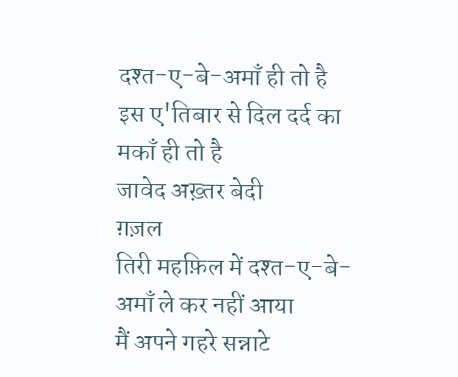दश्त-ए-बे-अमाँ ही तो है
इस ए'तिबार से दिल दर्द का मकाँ ही तो है
जावेद अख़्तर बेदी
ग़ज़ल
तिरी महफ़िल में दश्त-ए-बे-अमाँ ले कर नहीं आया
मैं अपने गहरे सन्नाटे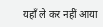यहाँ ले कर नहीं आया